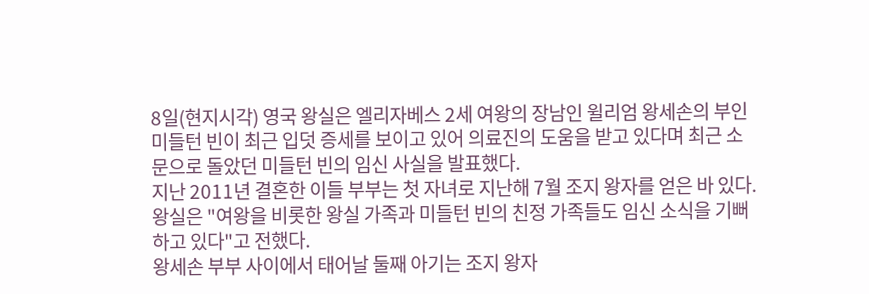8일(현지시각) 영국 왕실은 엘리자베스 2세 여왕의 장남인 윌리엄 왕세손의 부인 미들턴 빈이 최근 입덧 증세를 보이고 있어 의료진의 도움을 받고 있다며 최근 소문으로 돌았던 미들턴 빈의 임신 사실을 발표했다.
지난 2011년 결혼한 이들 부부는 첫 자녀로 지난해 7월 조지 왕자를 얻은 바 있다.
왕실은 "여왕을 비롯한 왕실 가족과 미들턴 빈의 친정 가족들도 임신 소식을 기뻐하고 있다"고 전했다.
왕세손 부부 사이에서 태어날 둘째 아기는 조지 왕자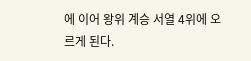에 이어 왕위 계승 서열 4위에 오르게 된다.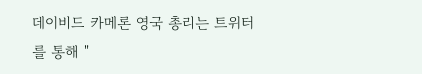데이비드 카메론 영국 총리는 트위터를 통해 "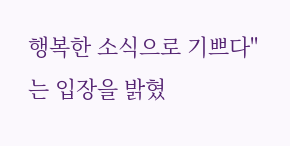행복한 소식으로 기쁘다"는 입장을 밝혔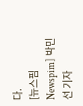다.
[뉴스핌 Newspim] 박민선 기자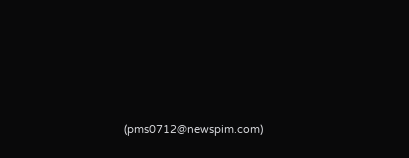(pms0712@newspim.com)